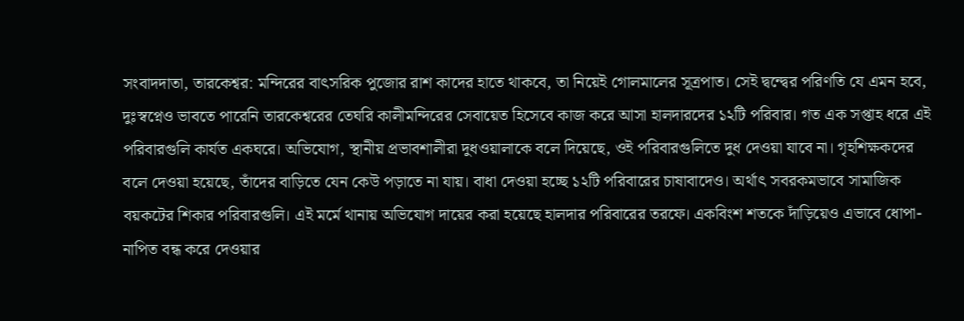সংবাদদাতা, তারকেশ্বর: মন্দিরের বাৎসরিক পুজোর রাশ কাদের হাতে থাকবে, তা নিয়েই গোলমালের সূত্রপাত। সেই দ্বন্দ্বের পরিণতি যে এমন হবে, দুঃস্বপ্নেও ভাবতে পারেনি তারকেশ্বরের তেঘরি কালীমন্দিরের সেবায়েত হিসেবে কাজ করে আসা হালদারদের ১২টি পরিবার। গত এক সপ্তাহ ধরে এই পরিবারগুলি কার্যত একঘরে। অভিযোগ, স্থানীয় প্রভাবশালীরা দুধওয়ালাকে বলে দিয়েছে, ওই পরিবারগুলিতে দুধ দেওয়া যাবে না। গৃহশিক্ষকদের বলে দেওয়া হয়েছে, তাঁদের বাড়িতে যেন কেউ পড়াতে না যায়। বাধা দেওয়া হচ্ছে ১২টি পরিবারের চাষাবাদেও। অর্থাৎ সবরকমভাবে সামাজিক বয়কটের শিকার পরিবারগুলি। এই মর্মে থানায় অভিযোগ দায়ের করা হয়েছে হালদার পরিবারের তরফে। একবিংশ শতকে দাঁড়িয়েও এভাবে ধোপা-নাপিত বন্ধ করে দেওয়ার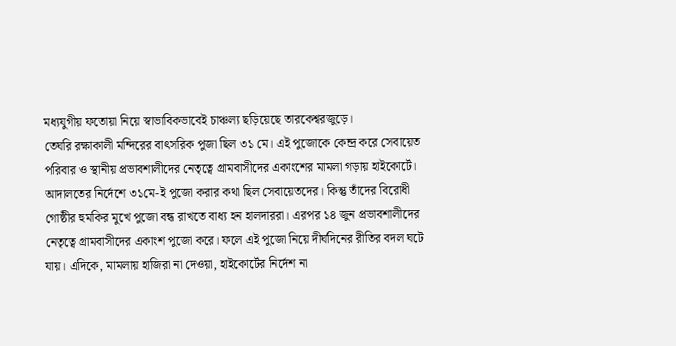মধ্যযুগীয় ফতোয়া নিয়ে স্বাভাবিকভাবেই চাঞ্চল্য ছড়িয়েছে তারকেশ্বরজুড়ে।
তেঘরি রক্ষাকালী মন্দিরের বাৎসরিক পুজা ছিল ৩১ মে। এই পুজোকে কেন্দ্র করে সেবায়েত পরিবার ও স্থানীয় প্রভাবশালীদের নেতৃত্বে গ্রামবাসীদের একাংশের মামলা গড়ায় হাইকোর্টে। আদালতের নির্দেশে ৩১মে-ই পুজো করার কথা ছিল সেবায়েতদের। কিন্তু তাঁদের বিরোধী গোষ্ঠীর হুমকির মুখে পুজো বন্ধ রাখতে বাধ্য হন হালদাররা। এরপর ১৪ জুন প্রভাবশালীদের নেতৃত্বে গ্রামবাসীদের একাংশ পুজো করে। ফলে এই পুজো নিয়ে দীর্ঘদিনের রীতির বদল ঘটে যায়। এদিকে, মামলায় হাজিরা না দেওয়া, হাইকোর্টের নির্দেশ না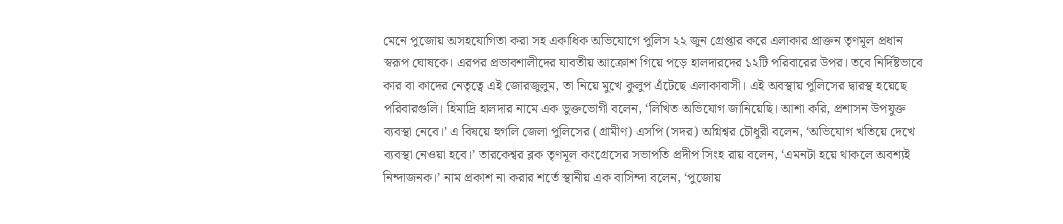মেনে পুজোয় অসহযোগিতা করা সহ একাধিক অভিযোগে পুলিস ২২ জুন গ্রেপ্তার করে এলাকার প্রাক্তন তৃণমূল প্রধান স্বরূপ ঘোষকে। এরপর প্রভাবশালীদের যাবতীয় আক্রোশ গিয়ে পড়ে হালদারদের ১২টি পরিবারের উপর। তবে নির্দিষ্টভাবে কার বা কাদের নেতৃত্বে এই জোরজুলুম, তা নিয়ে মুখে কুলুপ এঁটেছে এলাকাবাসী। এই অবস্থায় পুলিসের দ্বারস্থ হয়েছে পরিবারগুলি। হিমাদ্রি হালদার নামে এক ভুক্তভোগী বলেন, ‘লিখিত অভিযোগ জানিয়েছি। আশা করি, প্রশাসন উপযুক্ত ব্যবস্থা নেবে।’ এ বিষয়ে হুগলি জেলা পুলিসের (গ্রামীণ) এসপি (সদর) অগ্নিশ্বর চৌধুরী বলেন, ‘অভিযোগ খতিয়ে দেখে ব্যবস্থা নেওয়া হবে।’ তারকেশ্বর ব্লক তৃণমূল কংগ্রেসের সভাপতি প্রদীপ সিংহ রায় বলেন, ‘এমনটা হয়ে থাকলে অবশ্যই নিন্দাজনক।’ নাম প্রকাশ না করার শর্তে স্থানীয় এক বাসিন্দা বলেন, ‘পুজোয়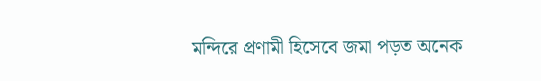মন্দিরে প্রণামী হিসেবে জমা পড়ত অনেক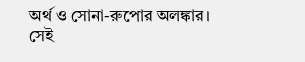অর্থ ও সোনা-রুপোর অলঙ্কার। সেই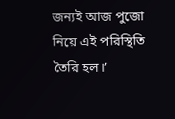জন্যই আজ পুজো নিয়ে এই পরিস্থিতি তৈরি হল।’